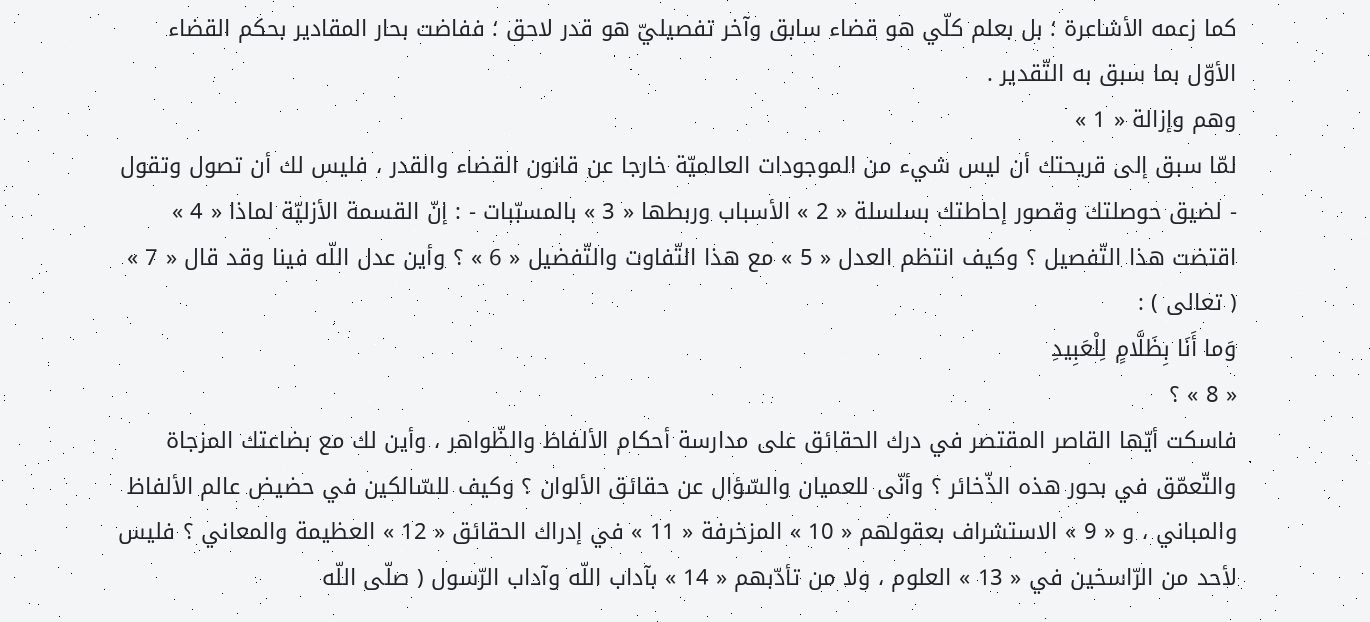كما زعمه الأشاعرة ؛ بل بعلم كلّي هو قضاء سابق وآخر تفصيليّ هو قدر لاحق ؛ ففاضت بحار المقادير بحكم القضاء الأوّل بما سبق به التّقدير .
وهم وإزالة « 1 »
لمّا سبق إلى قريحتك أن ليس شيء من الموجودات العالميّة خارجا عن قانون القضاء والقدر ، فليس لك أن تصول وتقول - لضيق حوصلتك وقصور إحاطتك بسلسلة « 2 » الأسباب وربطها « 3 » بالمسبّبات - : إنّ القسمة الأزليّة لماذا « 4 » اقتضت هذا التّفصيل ؟ وكيف انتظم العدل « 5 » مع هذا التّفاوت والتّفضيل « 6 » ؟ وأين عدل اللّه فينا وقد قال « 7 » ( تعالى ) :
وَما أَنَا بِظَلَّامٍ لِلْعَبِيدِ
« 8 » ؟
فاسكت أيّها القاصر المقتصر في درك الحقائق على مدارسة أحكام الألفاظ والظّواهر ، وأين لك مع بضاعتك المزجاة والتّعمّق في بحور هذه الذّخائر ؟ وأنّى للعميان والسّؤال عن حقائق الألوان ؟ وكيف للسّالكين في حضيض عالم الألفاظ والمباني ، و « 9 » الاستشراف بعقولهم « 10 » المزخرفة « 11 » في إدراك الحقائق « 12 » العظيمة والمعاني ؟ فليس لأحد من الرّاسخين في « 13 » العلوم ، ولا من تأدّبهم « 14 » بآداب اللّه وآداب الرّسول ( صلّى اللّه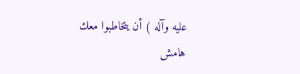عليه وآله ) أن يتخاطبوا معك
هامش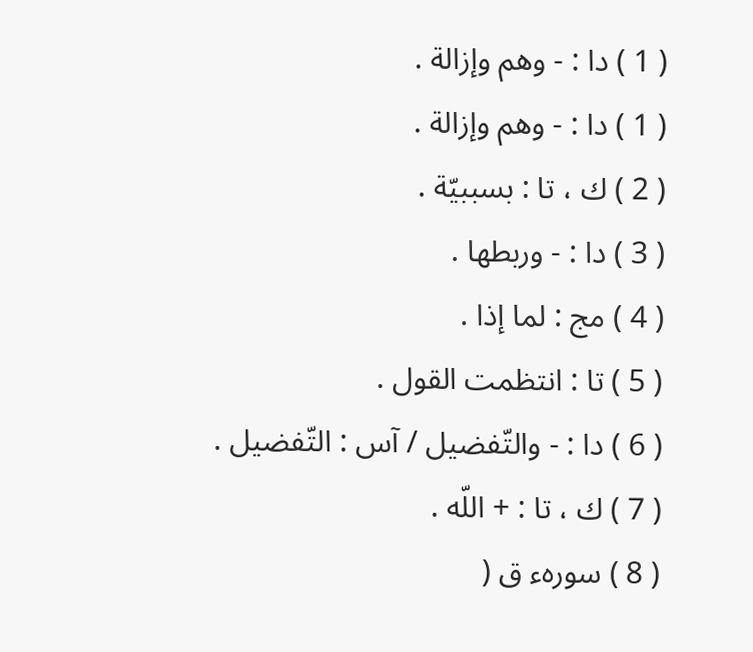( 1 ) دا : - وهم وإزالة .
( 1 ) دا : - وهم وإزالة .
( 2 ) ك ، تا : بسببيّة .
( 3 ) دا : - وربطها .
( 4 ) مج : لما إذا .
( 5 ) تا : انتظمت القول .
( 6 ) دا : - والتّفضيل / آس : التّفضيل .
( 7 ) ك ، تا : + اللّه .
( 8 ) سورهء ق (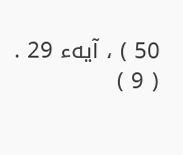50 ) ، آيهء 29 .
( 9 )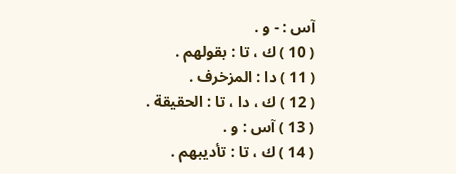آس : - و .
( 10 ) ك ، تا : بقولهم .
( 11 ) دا : المزخرف .
( 12 ) ك ، دا ، تا : الحقيقة .
( 13 ) آس : و .
( 14 ) ك ، تا : تأديبهم .